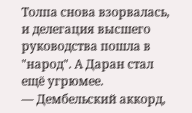Толпа снова взорвалась, и делегация высшего руководства пошла в "народ". А Даран стал ещё угрюмее.
— Дембельский аккорд,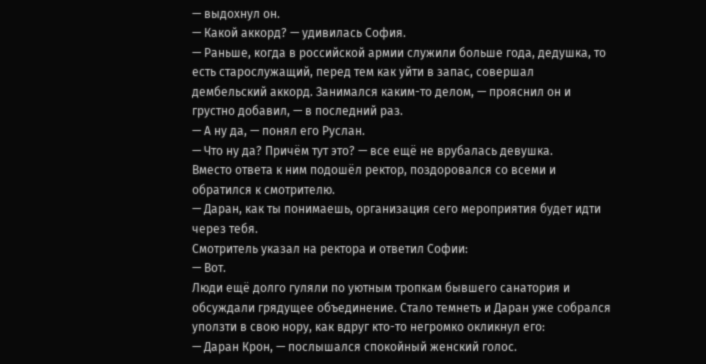— выдохнул он.
— Какой аккорд? — удивилась София.
— Раньше, когда в российской армии служили больше года, дедушка, то есть старослужащий, перед тем как уйти в запас, совершал дембельский аккорд. Занимался каким-то делом, — прояснил он и грустно добавил, — в последний раз.
— А ну да, — понял его Руслан.
— Что ну да? Причём тут это? — все ещё не врубалась девушка.
Вместо ответа к ним подошёл ректор, поздоровался со всеми и обратился к смотрителю.
— Даран, как ты понимаешь, организация сего мероприятия будет идти через тебя.
Смотритель указал на ректора и ответил Софии:
— Вот.
Люди ещё долго гуляли по уютным тропкам бывшего санатория и обсуждали грядущее объединение. Стало темнеть и Даран уже собрался уползти в свою нору, как вдруг кто-то негромко окликнул его:
— Даран Крон, — послышался спокойный женский голос.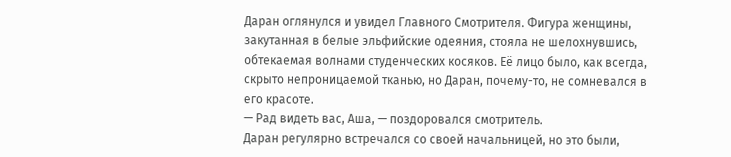Даран оглянулся и увидел Главного Смотрителя. Фигура женщины, закутанная в белые эльфийские одеяния, стояла не шелохнувшись, обтекаемая волнами студенческих косяков. Её лицо было, как всегда, скрыто непроницаемой тканью, но Даран, почему-то, не сомневался в его красоте.
— Рад видеть вас, Аша, — поздоровался смотритель.
Даран регулярно встречался со своей начальницей, но это были,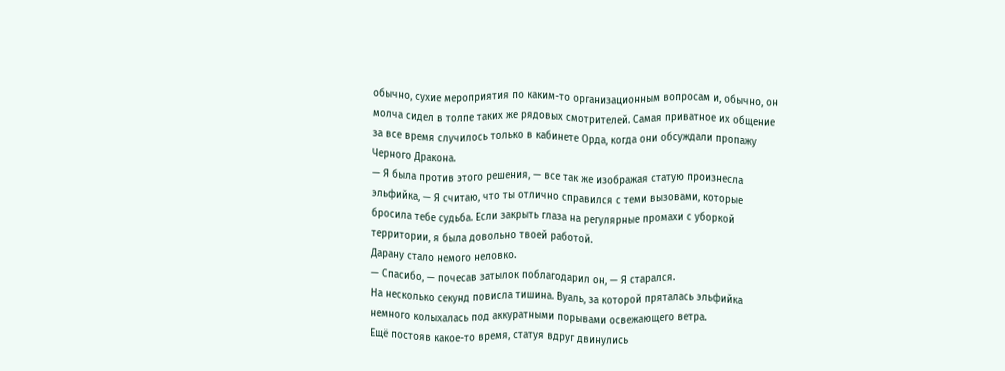обычно, сухие мероприятия по каким-то организационным вопросам и, обычно, он молча сидел в толпе таких же рядовых смотрителей. Самая приватное их общение за все время случилось только в кабинете Орда, когда они обсуждали пропажу Черного Дракона.
— Я была против этого решения, — все так же изображая статую произнесла эльфийка, — Я считаю, что ты отлично справился с теми вызовами, которые бросила тебе судьба. Если закрыть глаза на регулярные промахи с уборкой территории, я была довольно твоей работой.
Дарану стало немого неловко.
— Спасибо, — почесав затылок поблагодарил он, — Я старался.
На несколько секунд повисла тишина. Вуаль, за которой пряталась эльфийка немного колыхалась под аккуратными порывами освежающего ветра.
Ещё постояв какое-то время, статуя вдруг двинулись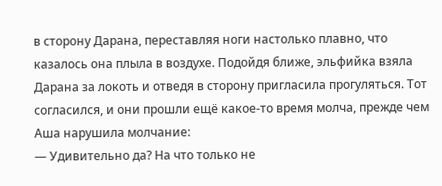в сторону Дарана, переставляя ноги настолько плавно, что казалось она плыла в воздухе. Подойдя ближе, эльфийка взяла Дарана за локоть и отведя в сторону пригласила прогуляться. Тот согласился, и они прошли ещё какое-то время молча, прежде чем Аша нарушила молчание:
— Удивительно да? На что только не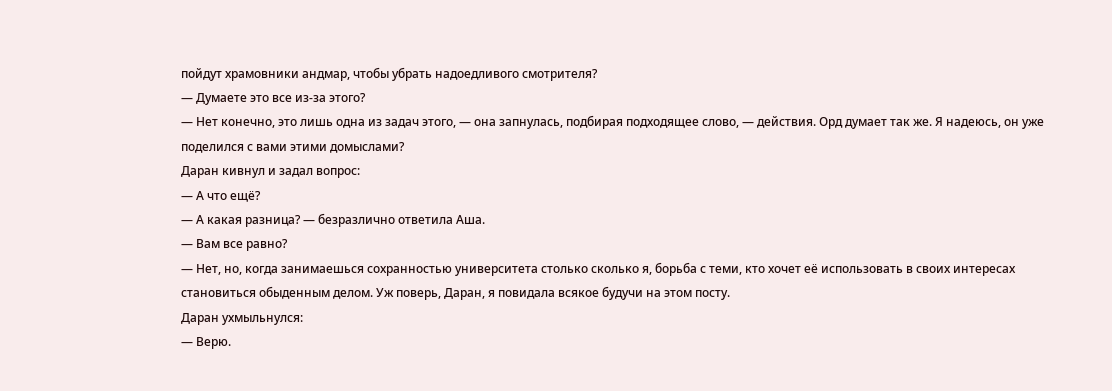пойдут храмовники андмар, чтобы убрать надоедливого смотрителя?
— Думаете это все из-за этого?
— Нет конечно, это лишь одна из задач этого, — она запнулась, подбирая подходящее слово, — действия. Орд думает так же. Я надеюсь, он уже поделился с вами этими домыслами?
Даран кивнул и задал вопрос:
— А что ещё?
— А какая разница? — безразлично ответила Аша.
— Вам все равно?
— Нет, но, когда занимаешься сохранностью университета столько сколько я, борьба с теми, кто хочет её использовать в своих интересах становиться обыденным делом. Уж поверь, Даран, я повидала всякое будучи на этом посту.
Даран ухмыльнулся:
— Верю.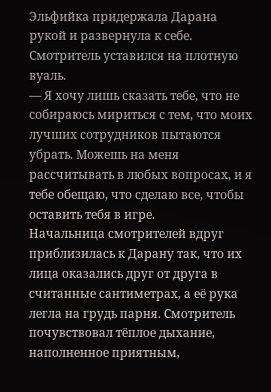Эльфийка придержала Дарана рукой и развернула к себе. Смотритель уставился на плотную вуаль.
— Я хочу лишь сказать тебе, что не собираюсь мириться с тем, что моих лучших сотрудников пытаются убрать. Можешь на меня рассчитывать в любых вопросах, и я тебе обещаю, что сделаю все, чтобы оставить тебя в игре.
Начальница смотрителей вдруг приблизилась к Дарану так, что их лица оказались друг от друга в считанные сантиметрах, а её рука легла на грудь парня. Смотритель почувствовал тёплое дыхание, наполненное приятным,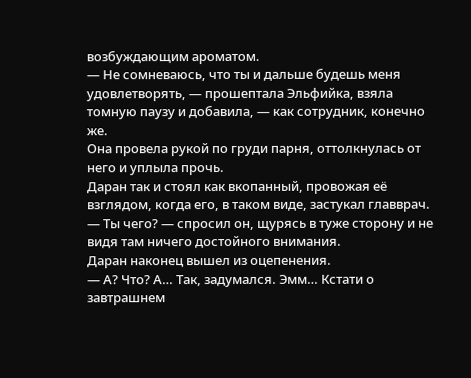возбуждающим ароматом.
— Не сомневаюсь, что ты и дальше будешь меня удовлетворять, — прошептала Эльфийка, взяла томную паузу и добавила, — как сотрудник, конечно же.
Она провела рукой по груди парня, оттолкнулась от него и уплыла прочь.
Даран так и стоял как вкопанный, провожая её взглядом, когда его, в таком виде, застукал главврач.
— Ты чего? — спросил он, щурясь в туже сторону и не видя там ничего достойного внимания.
Даран наконец вышел из оцепенения.
— А? Что? А… Так, задумался. Эмм… Кстати о завтрашнем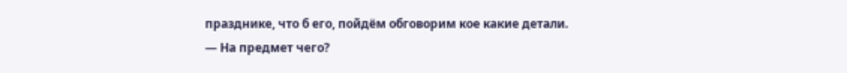празднике, что б его, пойдём обговорим кое какие детали.
— На предмет чего?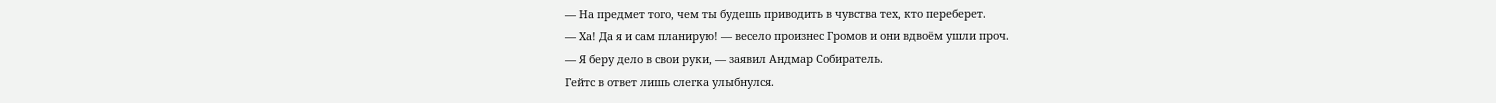— На предмет того, чем ты будешь приводить в чувства тех, кто переберет.
— Ха! Да я и сам планирую! — весело произнес Громов и они вдвоём ушли проч.
— Я беру дело в свои руки, — заявил Андмар Собиратель.
Гейтс в ответ лишь слегка улыбнулся.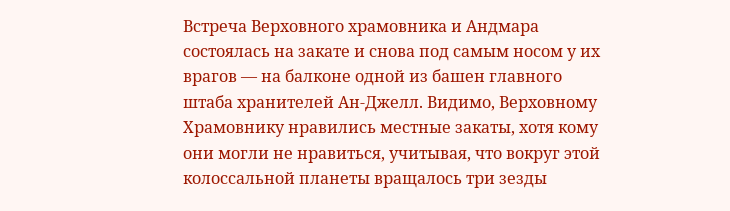Встреча Верховного храмовника и Андмара состоялась на закате и снова под самым носом у их врагов — на балконе одной из башен главного штаба хранителей Ан-Джелл. Видимо, Верховному Храмовнику нравились местные закаты, хотя кому они могли не нравиться, учитывая, что вокруг этой колоссальной планеты вращалось три зезды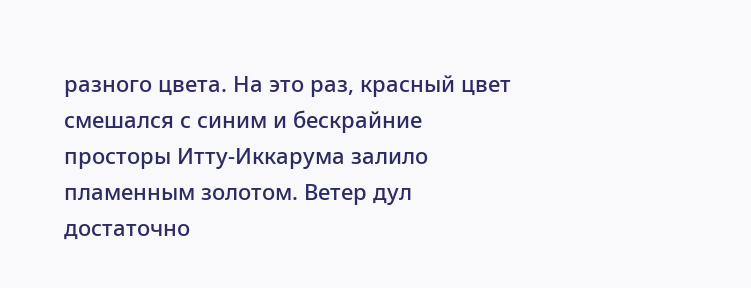разного цвета. На это раз, красный цвет смешался с синим и бескрайние просторы Итту-Иккарума залило пламенным золотом. Ветер дул достаточно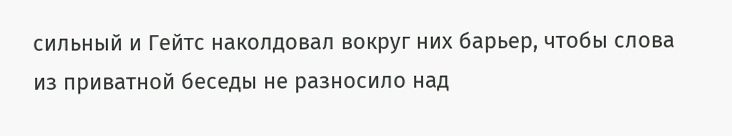сильный и Гейтс наколдовал вокруг них барьер, чтобы слова из приватной беседы не разносило над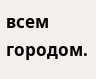всем городом.